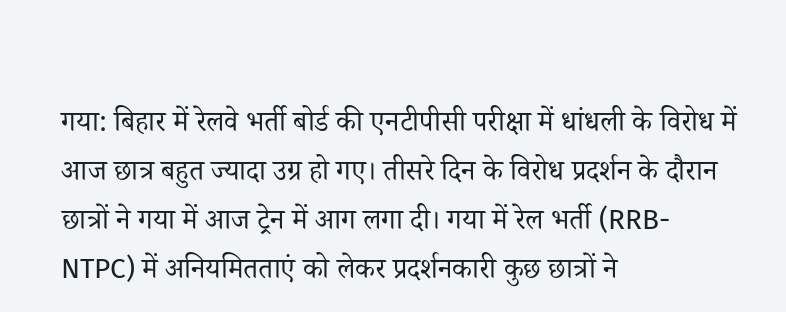गया: बिहार में रेलवे भर्ती बोर्ड की एनटीपीसी परीक्षा में धांधली के विरोध में आज छात्र बहुत ज्यादा उग्र हो गए। तीसरे दिन के विरोध प्रदर्शन के दौरान छात्रों ने गया में आज ट्रेन में आग लगा दी। गया में रेल भर्ती (RRB-NTPC) में अनियमितताएं को लेकर प्रदर्शनकारी कुछ छात्रों ने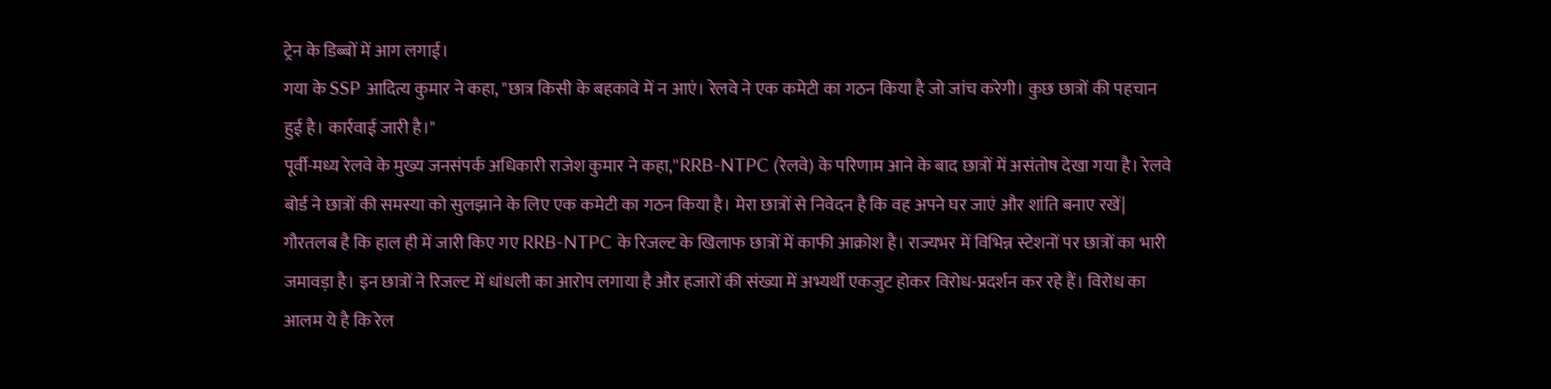ट्रेन के डिब्बों में आग लगाई।
गया के SSP आदित्य कुमार ने कहा, "छात्र किसी के बहकावे में न आएं। रेलवे ने एक कमेटी का गठन किया है जो जांच करेगी। कुछ छात्रों की पहचान हुई है। कार्रवाई जारी है।"
पूर्वी-मध्य रेलवे के मुख्य जनसंपर्क अधिकारी राजेश कुमार ने कहा,''RRB-NTPC (रेलवे) के परिणाम आने के बाद छात्रों में असंतोष देखा गया है। रेलवे बोर्ड ने छात्रों की समस्या को सुलझाने के लिए एक कमेटी का गठन किया है। मेरा छात्रों से निवेदन है कि वह अपने घर जाएं और शांति बनाए रखें|
गौरतलब है कि हाल ही में जारी किए गए RRB-NTPC के रिजल्ट के खिलाफ छात्रों में काफी आक्रोश है। राज्यभर में विभिन्न स्टेशनों पर छात्रों का भारी जमावड़ा है। इन छात्रों ने रिजल्ट में धांधली का आरोप लगाया है और हजारों की संख्या में अभ्यर्थी एकजुट होकर विरोध-प्रदर्शन कर रहे हैं। विरोध का आलम ये है कि रेल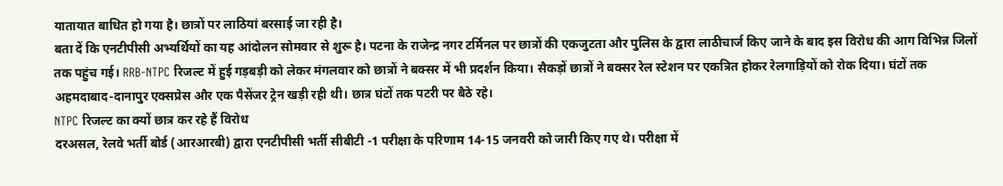यातायात बाधित हो गया है। छात्रों पर लाठियां बरसाई जा रही है।
बता दें कि एनटीपीसी अभ्यर्थियों का यह आंदोलन सोमवार से शुरू है। पटना के राजेन्द्र नगर टर्मिनल पर छात्रों की एकजुटता और पुलिस के द्वारा लाठीचार्ज किए जाने के बाद इस विरोध की आग विभिन्न जिलों तक पहुंच गई। RRB-NTPC रिजल्ट में हुई गड़बड़ी को लेकर मंगलवार को छात्रों ने बक्सर में भी प्रदर्शन किया। सैकड़ों छात्रों ने बक्सर रेल स्टेशन पर एकत्रित होकर रेलगाड़ियों को रोक दिया। घंटों तक अहमदाबाद-दानापुर एक्सप्रेस और एक पैसेंजर ट्रेन खड़ी रही थी। छात्र घंटों तक पटरी पर बैठे रहे।
NTPC रिजल्ट का क्यों छात्र कर रहे हैं विरोध
दरअसल, रेलवे भर्ती बोर्ड (आरआरबी) द्वारा एनटीपीसी भर्ती सीबीटी -1 परीक्षा के परिणाम 14-15 जनवरी को जारी किए गए थे। परीक्षा में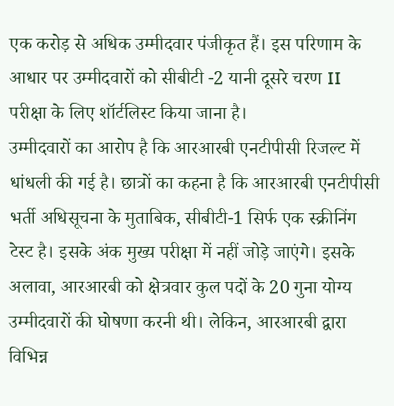एक करोड़ से अधिक उम्मीदवार पंजीकृत हैं। इस परिणाम के आधार पर उम्मीदवारों को सीबीटी -2 यानी दूसरे चरण II परीक्षा के लिए शॉर्टलिस्ट किया जाना है।
उम्मीदवारों का आरोप है कि आरआरबी एनटीपीसी रिजल्ट में धांधली की गई है। छात्रों का कहना है कि आरआरबी एनटीपीसी भर्ती अधिसूचना के मुताबिक, सीबीटी-1 सिर्फ एक स्क्रीनिंग टेस्ट है। इसके अंक मुख्य परीक्षा में नहीं जोड़े जाएंगे। इसके अलावा, आरआरबी को क्षेत्रवार कुल पदों के 20 गुना योग्य उम्मीदवारों की घोषणा करनी थी। लेकिन, आरआरबी द्वारा विभिन्न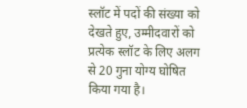स्लॉट में पदों की संख्या को देखते हुए, उम्मीदवारों को प्रत्येक स्लॉट के लिए अलग से 20 गुना योग्य घोषित किया गया है।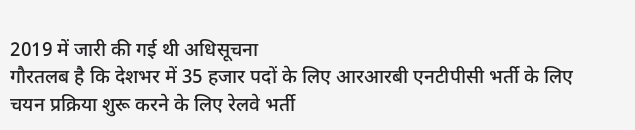2019 में जारी की गई थी अधिसूचना
गौरतलब है कि देशभर में 35 हजार पदों के लिए आरआरबी एनटीपीसी भर्ती के लिए चयन प्रक्रिया शुरू करने के लिए रेलवे भर्ती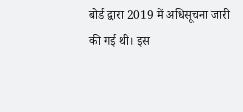बोर्ड द्वारा 2019 में अधिसूचना जारी की गई थी। इस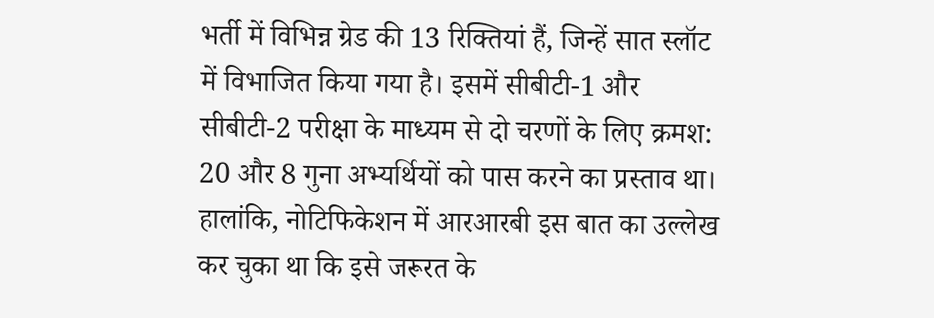भर्ती में विभिन्न ग्रेड की 13 रिक्तियां हैं, जिन्हें सात स्लॉट में विभाजित किया गया है। इसमें सीबीटी-1 और सीबीटी-2 परीक्षा के माध्यम से दो चरणों के लिए क्रमश: 20 और 8 गुना अभ्यर्थियों को पास करने का प्रस्ताव था। हालांकि, नोटिफिकेशन में आरआरबी इस बात का उल्लेख कर चुका था कि इसे जरूरत के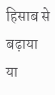हिसाब से बढ़ाया या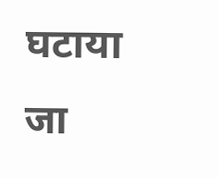घटाया जा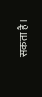सकता है।